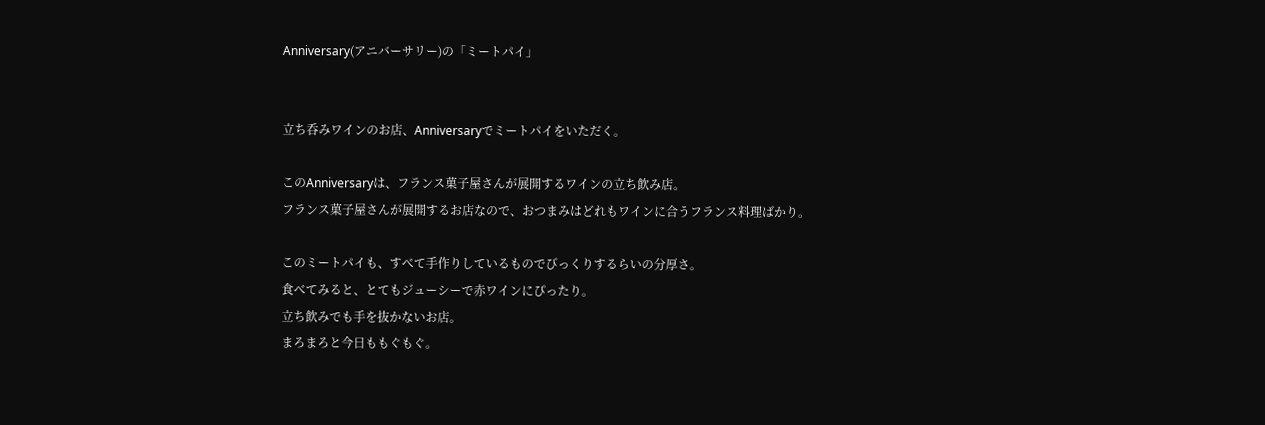Anniversary(アニバーサリー)の「ミートパイ」


立ち呑みワインのお店、Anniversaryでミートパイをいただく。

このAnniversaryは、フランス菓子屋さんが展開するワインの立ち飲み店。
フランス菓子屋さんが展開するお店なので、おつまみはどれもワインに合うフランス料理ばかり。

このミートパイも、すべて手作りしているものでびっくりするらいの分厚さ。
食べてみると、とてもジューシーで赤ワインにぴったり。
立ち飲みでも手を抜かないお店。
まろまろと今日ももぐもぐ。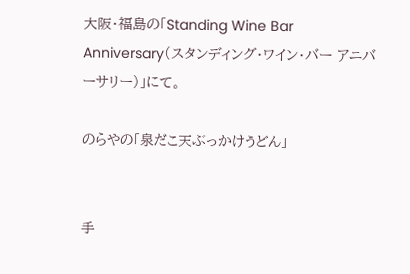大阪・福島の「Standing Wine Bar Anniversary(スタンディング・ワイン・バー アニバーサリー)」にて。

のらやの「泉だこ天ぶっかけうどん」


手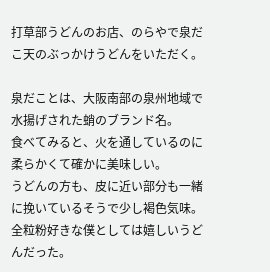打草部うどんのお店、のらやで泉だこ天のぶっかけうどんをいただく。

泉だことは、大阪南部の泉州地域で水揚げされた蛸のブランド名。
食べてみると、火を通しているのに柔らかくて確かに美味しい。
うどんの方も、皮に近い部分も一緒に挽いているそうで少し褐色気味。
全粒粉好きな僕としては嬉しいうどんだった。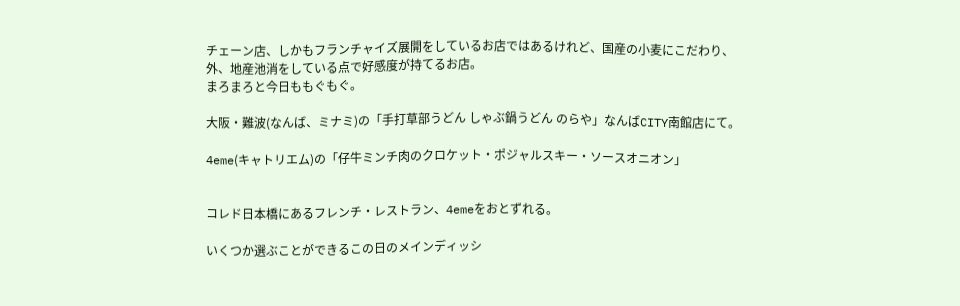チェーン店、しかもフランチャイズ展開をしているお店ではあるけれど、国産の小麦にこだわり、外、地産池消をしている点で好感度が持てるお店。
まろまろと今日ももぐもぐ。

大阪・難波(なんば、ミナミ)の「手打草部うどん しゃぶ鍋うどん のらや」なんばCITY南館店にて。

4eme(キャトリエム)の「仔牛ミンチ肉のクロケット・ポジャルスキー・ソースオニオン」


コレド日本橋にあるフレンチ・レストラン、4emeをおとずれる。

いくつか選ぶことができるこの日のメインディッシ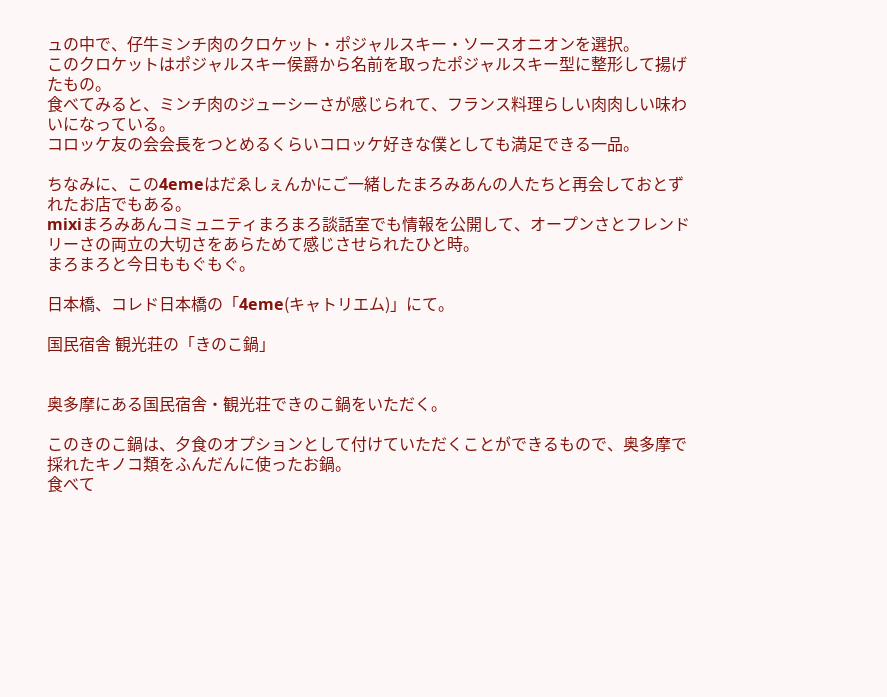ュの中で、仔牛ミンチ肉のクロケット・ポジャルスキー・ソースオニオンを選択。
このクロケットはポジャルスキー侯爵から名前を取ったポジャルスキー型に整形して揚げたもの。
食べてみると、ミンチ肉のジューシーさが感じられて、フランス料理らしい肉肉しい味わいになっている。
コロッケ友の会会長をつとめるくらいコロッケ好きな僕としても満足できる一品。

ちなみに、この4emeはだゑしぇんかにご一緒したまろみあんの人たちと再会しておとずれたお店でもある。
mixiまろみあんコミュニティまろまろ談話室でも情報を公開して、オープンさとフレンドリーさの両立の大切さをあらためて感じさせられたひと時。
まろまろと今日ももぐもぐ。

日本橋、コレド日本橋の「4eme(キャトリエム)」にて。

国民宿舎 観光荘の「きのこ鍋」


奥多摩にある国民宿舎・観光荘できのこ鍋をいただく。

このきのこ鍋は、夕食のオプションとして付けていただくことができるもので、奥多摩で採れたキノコ類をふんだんに使ったお鍋。
食べて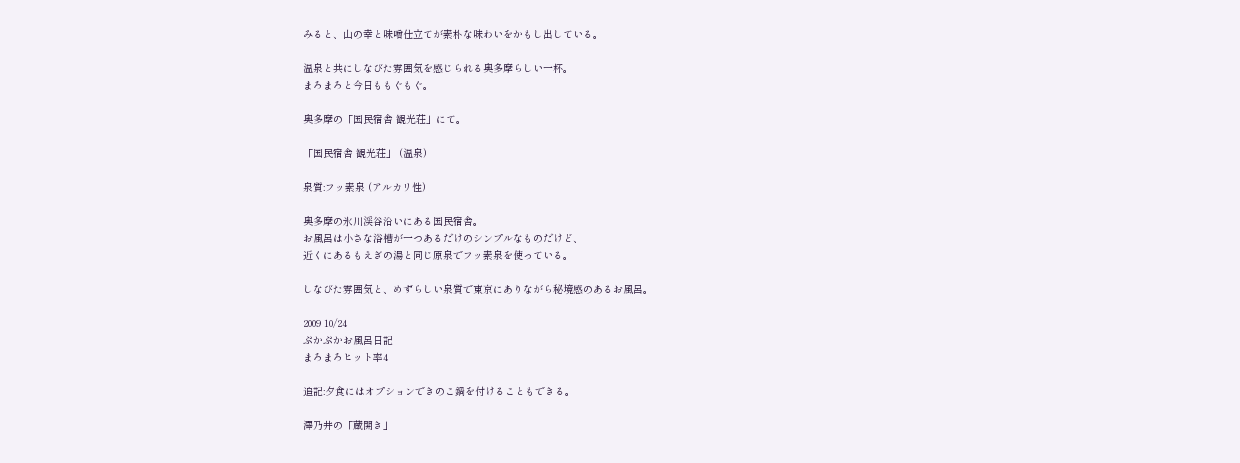みると、山の幸と味噌仕立てが素朴な味わいをかもし出している。

温泉と共にしなびた雰囲気を感じられる奥多摩らしい一杯。
まろまろと今日ももぐもぐ。

奥多摩の「国民宿舎 観光荘」にて。

「国民宿舎 観光荘」 (温泉)

泉質:フッ素泉 (アルカリ性)

奥多摩の氷川渓谷沿いにある国民宿舎。
お風呂は小さな浴槽が一つあるだけのシンプルなものだけど、
近くにあるもえぎの湯と同じ原泉でフッ素泉を使っている。

しなびた雰囲気と、めずらしい泉質で東京にありながら秘境感のあるお風呂。

2009 10/24
ぷかぷかお風呂日記
まろまろヒット率4

追記:夕食にはオプションできのこ鍋を付けることもできる。

澤乃井の「蔵開き」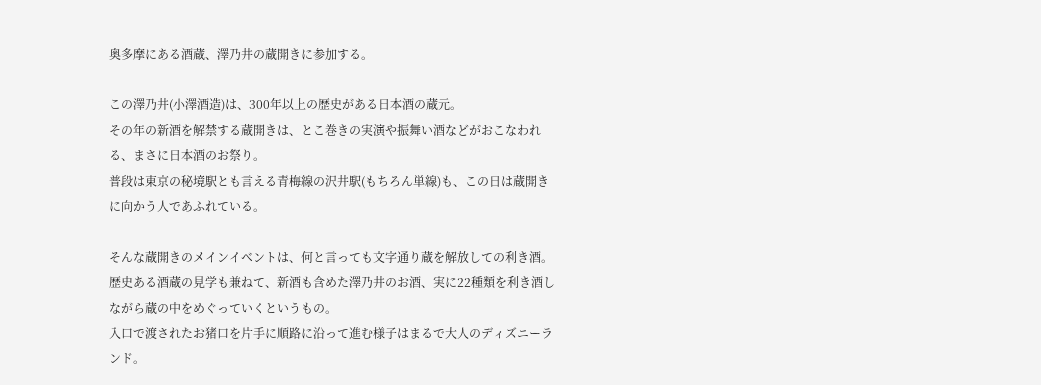奥多摩にある酒蔵、澤乃井の蔵開きに参加する。

この澤乃井(小澤酒造)は、300年以上の歴史がある日本酒の蔵元。
その年の新酒を解禁する蔵開きは、とこ巻きの実演や振舞い酒などがおこなわれる、まさに日本酒のお祭り。
普段は東京の秘境駅とも言える青梅線の沢井駅(もちろん単線)も、この日は蔵開きに向かう人であふれている。

そんな蔵開きのメインイベントは、何と言っても文字通り蔵を解放しての利き酒。
歴史ある酒蔵の見学も兼ねて、新酒も含めた澤乃井のお酒、実に22種類を利き酒しながら蔵の中をめぐっていくというもの。
入口で渡されたお猪口を片手に順路に沿って進む様子はまるで大人のディズニーランド。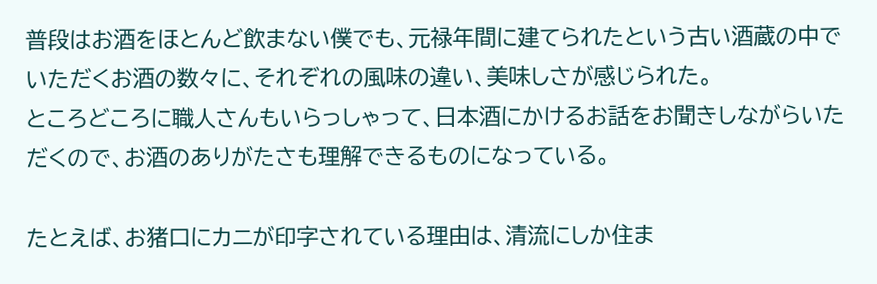普段はお酒をほとんど飲まない僕でも、元禄年間に建てられたという古い酒蔵の中でいただくお酒の数々に、それぞれの風味の違い、美味しさが感じられた。
ところどころに職人さんもいらっしゃって、日本酒にかけるお話をお聞きしながらいただくので、お酒のありがたさも理解できるものになっている。

たとえば、お猪口にカニが印字されている理由は、清流にしか住ま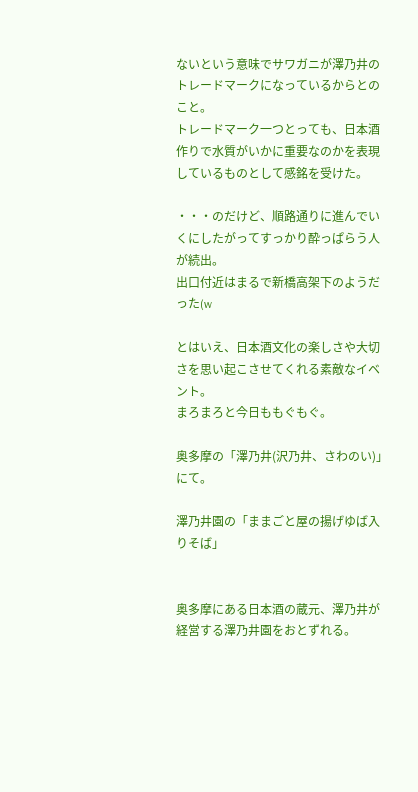ないという意味でサワガニが澤乃井のトレードマークになっているからとのこと。
トレードマーク一つとっても、日本酒作りで水質がいかに重要なのかを表現しているものとして感銘を受けた。

・・・のだけど、順路通りに進んでいくにしたがってすっかり酔っぱらう人が続出。
出口付近はまるで新橋高架下のようだった(w

とはいえ、日本酒文化の楽しさや大切さを思い起こさせてくれる素敵なイベント。
まろまろと今日ももぐもぐ。

奥多摩の「澤乃井(沢乃井、さわのい)」にて。

澤乃井園の「ままごと屋の揚げゆば入りそば」


奥多摩にある日本酒の蔵元、澤乃井が経営する澤乃井園をおとずれる。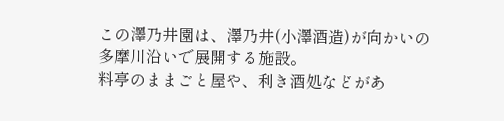この澤乃井園は、澤乃井(小澤酒造)が向かいの多摩川沿いで展開する施設。
料亭のままごと屋や、利き酒処などがあ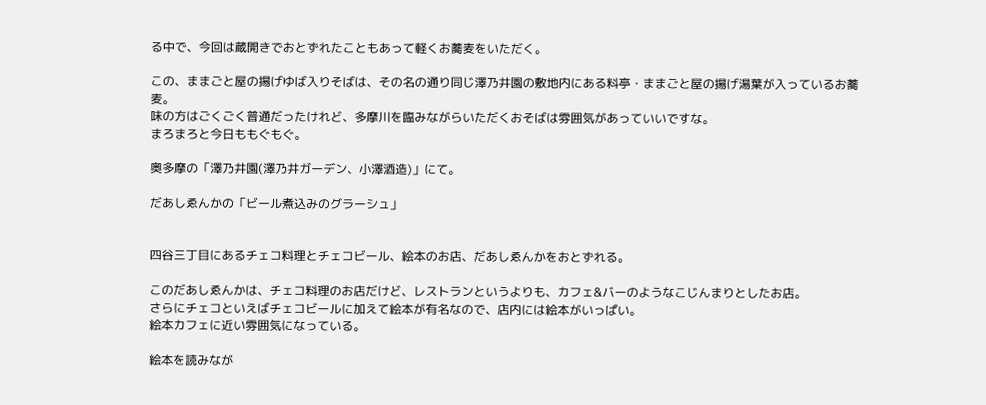る中で、今回は蔵開きでおとずれたこともあって軽くお蕎麦をいただく。

この、ままごと屋の揚げゆば入りそばは、その名の通り同じ澤乃井園の敷地内にある料亭・ままごと屋の揚げ湯葉が入っているお蕎麦。
味の方はごくごく普通だったけれど、多摩川を臨みながらいただくおそばは雰囲気があっていいですな。
まろまろと今日ももぐもぐ。

奥多摩の「澤乃井園(澤乃井ガーデン、小澤酒造)」にて。

だあしゑんかの「ビール煮込みのグラーシュ」


四谷三丁目にあるチェコ料理とチェコビール、絵本のお店、だあしゑんかをおとずれる。

このだあしゑんかは、チェコ料理のお店だけど、レストランというよりも、カフェ&バーのようなこじんまりとしたお店。
さらにチェコといえばチェコビールに加えて絵本が有名なので、店内には絵本がいっぱい。
絵本カフェに近い雰囲気になっている。

絵本を読みなが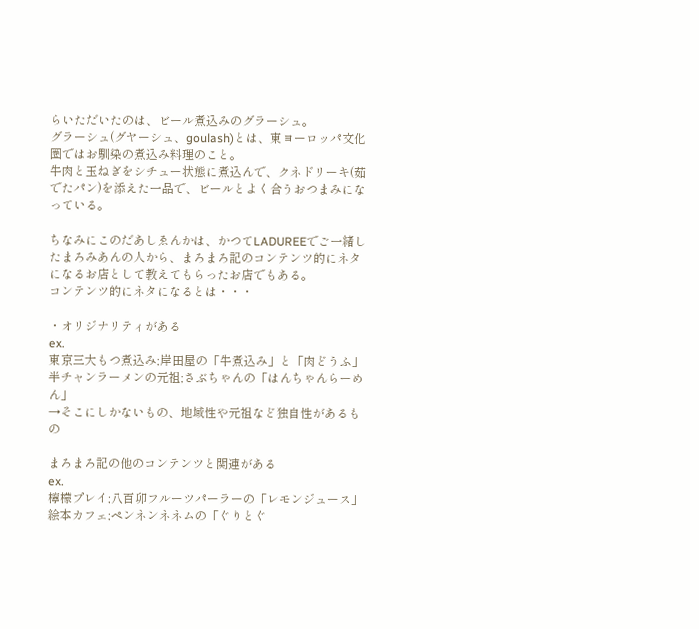らいただいたのは、ビール煮込みのグラーシュ。
グラーシュ(グヤーシュ、goulash)とは、東ヨーロッパ文化圏ではお馴染の煮込み料理のこと。
牛肉と玉ねぎをシチュー状態に煮込んで、クネドリーキ(茹でたパン)を添えた一品で、ビールとよく合うおつまみになっている。

ちなみにこのだあしゑんかは、かつてLADUREEでご一緒したまろみあんの人から、まろまろ記のコンテンツ的にネタになるお店として教えてもらったお店でもある。
コンテンツ的にネタになるとは・・・

・オリジナリティがある
ex.
東京三大もつ煮込み;岸田屋の「牛煮込み」と「肉どうふ」
半チャンラーメンの元祖;さぶちゃんの「はんちゃんらーめん」
→そこにしかないもの、地域性や元祖など独自性があるもの

まろまろ記の他のコンテンツと関連がある
ex.
檸檬プレイ;八百卯フルーツパーラーの「レモンジュース」
絵本カフェ;ペンネンネネムの「ぐりとぐ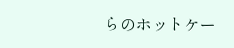らのホットケー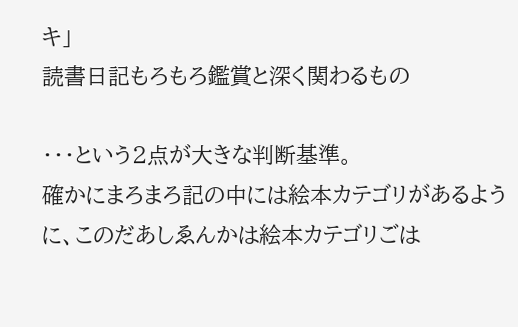キ」
読書日記もろもろ鑑賞と深く関わるもの

・・・という2点が大きな判断基準。
確かにまろまろ記の中には絵本カテゴリがあるように、このだあしゑんかは絵本カテゴリごは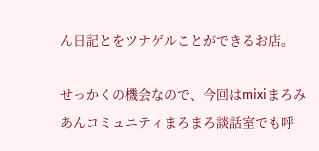ん日記とをツナゲルことができるお店。

せっかくの機会なので、今回はmixiまろみあんコミュニティまろまろ談話室でも呼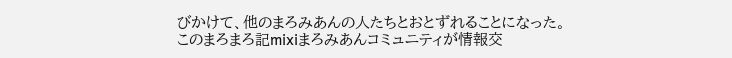びかけて、他のまろみあんの人たちとおとずれることになった。
このまろまろ記mixiまろみあんコミュニティが情報交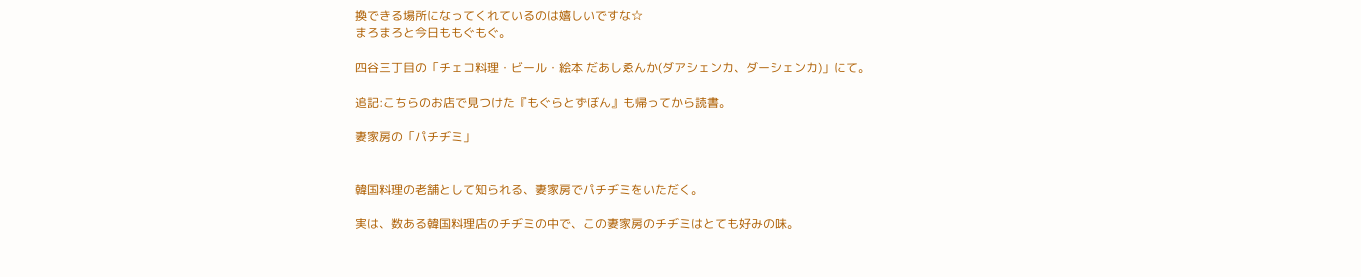換できる場所になってくれているのは嬉しいですな☆
まろまろと今日ももぐもぐ。

四谷三丁目の「チェコ料理・ビール・絵本 だあしゑんか(ダアシェンカ、ダーシェンカ)」にて。

追記:こちらのお店で見つけた『もぐらとずぼん』も帰ってから読書。

妻家房の「パチヂミ」


韓国料理の老舗として知られる、妻家房でパチヂミをいただく。

実は、数ある韓国料理店のチヂミの中で、この妻家房のチヂミはとても好みの味。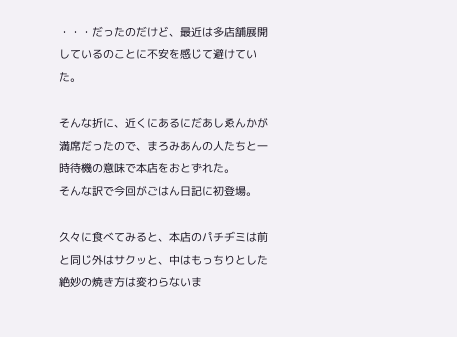・・・だったのだけど、最近は多店舗展開しているのことに不安を感じて避けていた。

そんな折に、近くにあるにだあしゑんかが満席だったので、まろみあんの人たちと一時待機の意味で本店をおとずれた。
そんな訳で今回がごはん日記に初登場。

久々に食べてみると、本店のパチヂミは前と同じ外はサクッと、中はもっちりとした絶妙の焼き方は変わらないま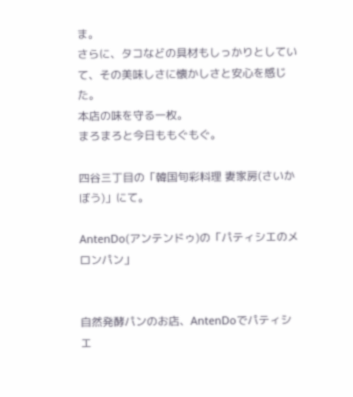ま。
さらに、タコなどの具材もしっかりとしていて、その美味しさに懐かしさと安心を感じた。
本店の味を守る一枚。
まろまろと今日ももぐもぐ。

四谷三丁目の「韓国旬彩料理 妻家房(さいかぼう)」にて。

AntenDo(アンテンドゥ)の「パティシエのメロンパン」


自然発酵パンのお店、AntenDoでパティシエ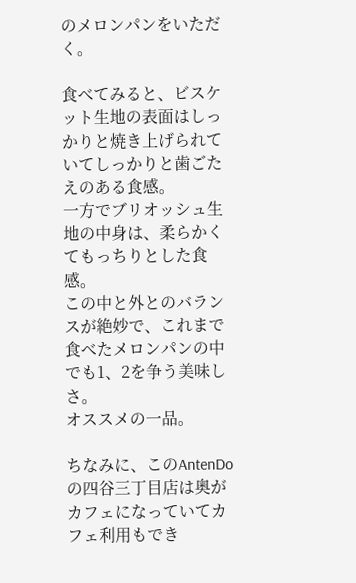のメロンパンをいただく。

食べてみると、ビスケット生地の表面はしっかりと焼き上げられていてしっかりと歯ごたえのある食感。
一方でブリオッシュ生地の中身は、柔らかくてもっちりとした食感。
この中と外とのバランスが絶妙で、これまで食べたメロンパンの中でも1、2を争う美味しさ。
オススメの一品。

ちなみに、このAntenDoの四谷三丁目店は奥がカフェになっていてカフェ利用もでき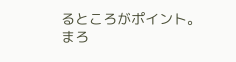るところがポイント。
まろ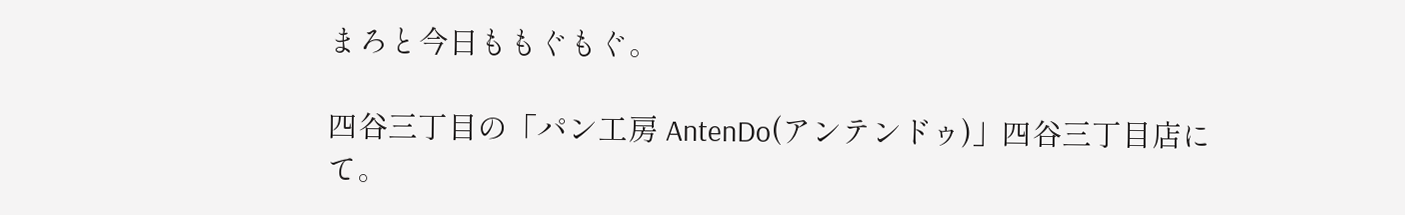まろと今日ももぐもぐ。

四谷三丁目の「パン工房 AntenDo(アンテンドゥ)」四谷三丁目店にて。